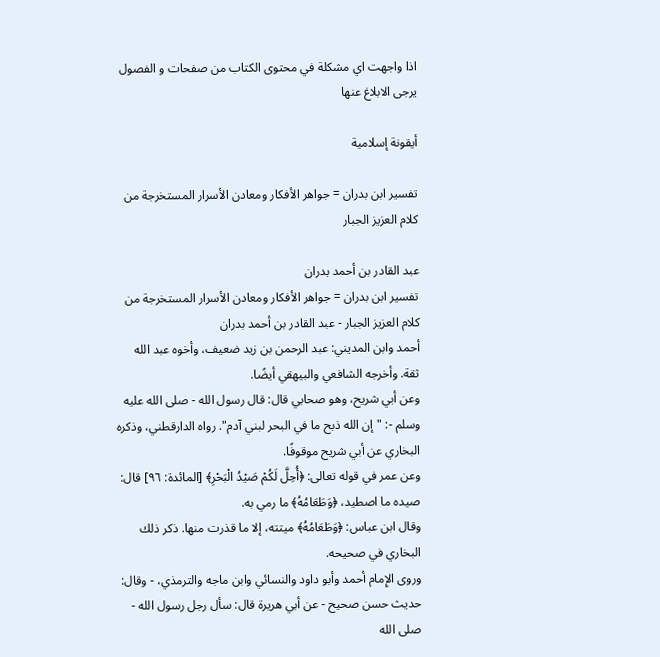اذا واجهت اي مشكلة في محتوى الكتاب من صفحات و الفصول يرجى الابلاغ عنها

أيقونة إسلامية

تفسير ابن بدران = جواهر الأفكار ومعادن الأسرار المستخرجة من كلام العزيز الجبار

عبد القادر بن أحمد بدران
تفسير ابن بدران = جواهر الأفكار ومعادن الأسرار المستخرجة من كلام العزيز الجبار - عبد القادر بن أحمد بدران
أحمد وابن المديني: عبد الرحمن بن زيد ضعيف، وأخوه عبد الله ثقة. وأخرجه الشافعي والبيهقي أيضًا.
وعن أبي شريح، وهو صحابي قال: قال رسول الله - صلى الله عليه وسلم -: "إن الله ذبح ما في البحر لبني آدم". رواه الدارقطني، وذكره البخاري عن أبي شريح موقوفًا.
وعن عمر في قوله تعالى: ﴿أُحِلَّ لَكُمْ صَيْدُ الْبَحْرِ﴾ [المائدة: ٩٦] قال: صيده ما اصطيد، ﴿وَطَعَامُهُ﴾ ما رمي به.
وقال ابن عباس: ﴿وَطَعَامُهُ﴾ ميتته، إلا ما قذرت منها. ذكر ذلك البخاري في صحيحه.
وروى الإِمام أحمد وأبو داود والنسائي وابن ماجه والترمذي، - وقال: حديث حسن صحيح - عن أبي هريرة قال: سأل رجل رسول الله - صلى الله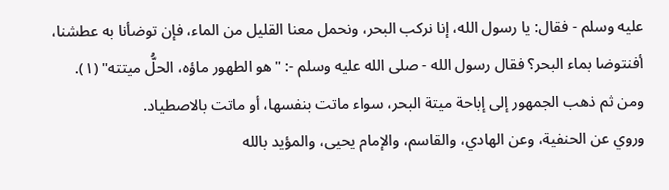عليه وسلم - فقال: يا رسول الله، إنا نركب البحر، ونحمل معنا القليل من الماء، فإن توضأنا به عطشنا، أفنتوضا بماء البحر؟ فقال رسول الله - صلى الله عليه وسلم -: "هو الطهور ماؤه، الحلُّ ميتته" (١).
ومن ثم ذهب الجمهور إلى إباحة ميتة البحر، سواء ماتت بنفسها، أو ماتت بالاصطياد.
وروي عن الحنفية، وعن الهادي، والقاسم، والإمام يحيى، والمؤيد بالله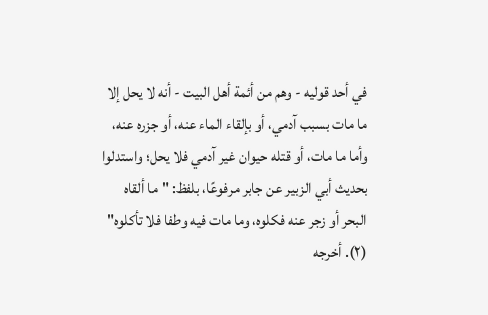في أحد قوليه - وهم من أئمة أهل البيت - أنه لا يحل إلا ما مات بسبب آدمي، أو بإلقاء الماء عنه، أو جزره عنه، وأما ما مات، أو قتله حيوان غير آدمي فلا يحل؛ واستدلوا بحديث أبي الزبير عن جابر مرفوعًا، بلفظ: "ما ألقاه البحر أو زجر عنه فكلوه، وما مات فيه وطفا فلا تأكلوه" (٢). أخرجه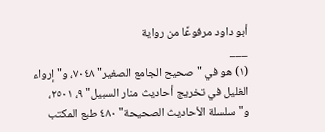أبو داود مرفوعًا من رواية
___
(١) هو في "صحيح الجامع الصغير" ٧٠٤٨، و"إرواء الغليل في تخريج أحاديث منار السبيل" ٩، ٢٥٠١، و"سلسلة الأحاديث الصحيحة" ٤٨٠ طبع المكتب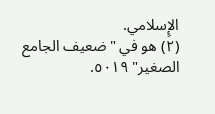الإِسلامي.
(٢) هو في "ضعيف الجامع الصغير" ٥٠١٩.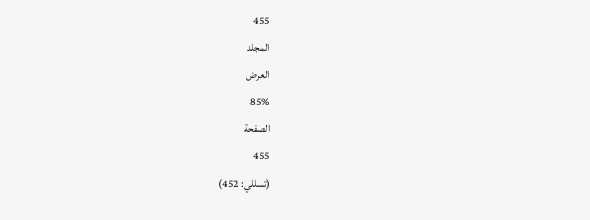455
المجلد
العرض
85%
الصفحة
455
(تسللي: 452)